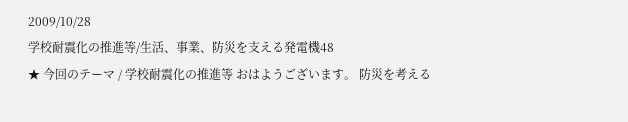2009/10/28
学校耐震化の推進等/生活、事業、防災を支える発電機48
★ 今回のテーマ / 学校耐震化の推進等 おはようございます。 防災を考える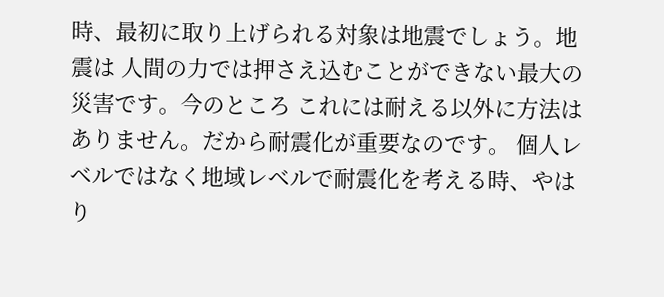時、最初に取り上げられる対象は地震でしょう。地震は 人間の力では押さえ込むことができない最大の災害です。今のところ これには耐える以外に方法はありません。だから耐震化が重要なのです。 個人レベルではなく地域レベルで耐震化を考える時、やはり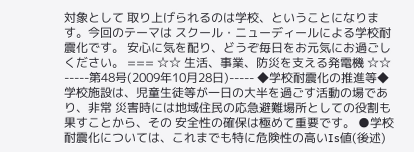対象として 取り上げられるのは学校、ということになります。今回のテーマは スクール・ニューディールによる学校耐震化です。 安心に気を配り、どうぞ毎日をお元気にお過ごしください。 === ☆☆ 生活、事業、防災を支える発電機 ☆☆ -----第48号(2009年10月28日)----- ◆学校耐震化の推進等◆ 学校施設は、児童生徒等が一日の大半を過ごす活動の場であり、非常 災害時には地域住民の応急避難場所としての役割も果すことから、その 安全性の確保は極めて重要です。 ●学校耐震化については、これまでも特に危険性の高いIs値(後述)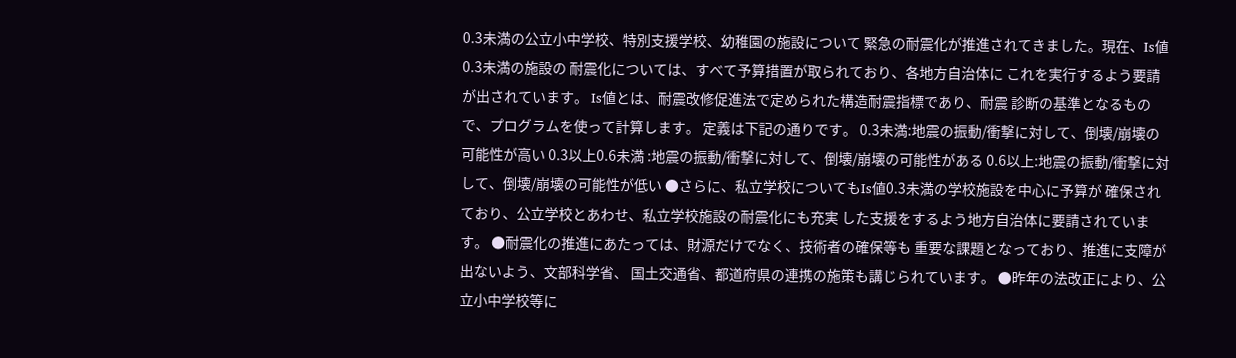0.3未満の公立小中学校、特別支援学校、幼稚園の施設について 緊急の耐震化が推進されてきました。現在、Is値0.3未満の施設の 耐震化については、すべて予算措置が取られており、各地方自治体に これを実行するよう要請が出されています。 Is値とは、耐震改修促進法で定められた構造耐震指標であり、耐震 診断の基準となるもので、プログラムを使って計算します。 定義は下記の通りです。 0.3未満:地震の振動/衝撃に対して、倒壊/崩壊の可能性が高い 0.3以上0.6未満 :地震の振動/衝撃に対して、倒壊/崩壊の可能性がある 0.6以上:地震の振動/衝撃に対して、倒壊/崩壊の可能性が低い ●さらに、私立学校についてもIs値0.3未満の学校施設を中心に予算が 確保されており、公立学校とあわせ、私立学校施設の耐震化にも充実 した支援をするよう地方自治体に要請されています。 ●耐震化の推進にあたっては、財源だけでなく、技術者の確保等も 重要な課題となっており、推進に支障が出ないよう、文部科学省、 国土交通省、都道府県の連携の施策も講じられています。 ●昨年の法改正により、公立小中学校等に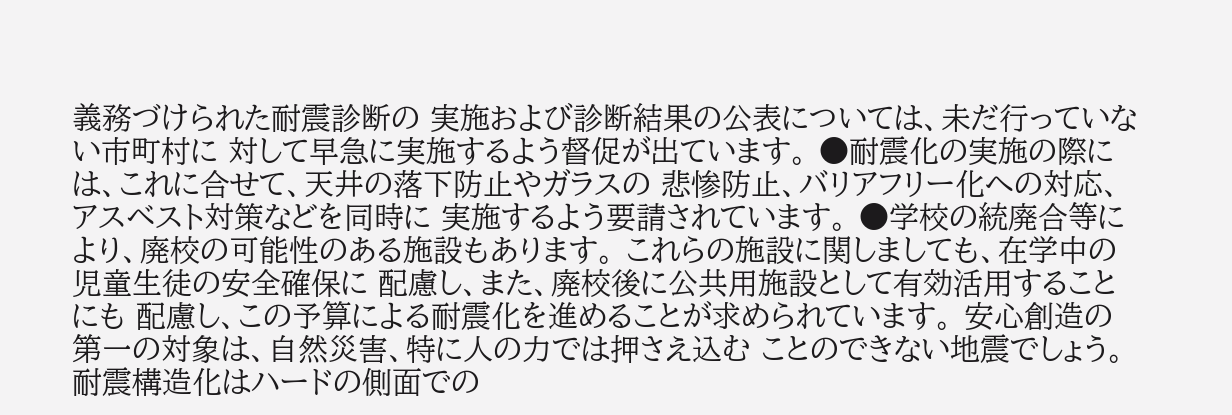義務づけられた耐震診断の 実施および診断結果の公表については、未だ行っていない市町村に 対して早急に実施するよう督促が出ています。 ●耐震化の実施の際には、これに合せて、天井の落下防止やガラスの 悲惨防止、バリアフリー化への対応、アスベスト対策などを同時に 実施するよう要請されています。 ●学校の統廃合等により、廃校の可能性のある施設もあります。 これらの施設に関しましても、在学中の児童生徒の安全確保に 配慮し、また、廃校後に公共用施設として有効活用することにも 配慮し、この予算による耐震化を進めることが求められています。 安心創造の第一の対象は、自然災害、特に人の力では押さえ込む ことのできない地震でしょう。耐震構造化はハードの側面での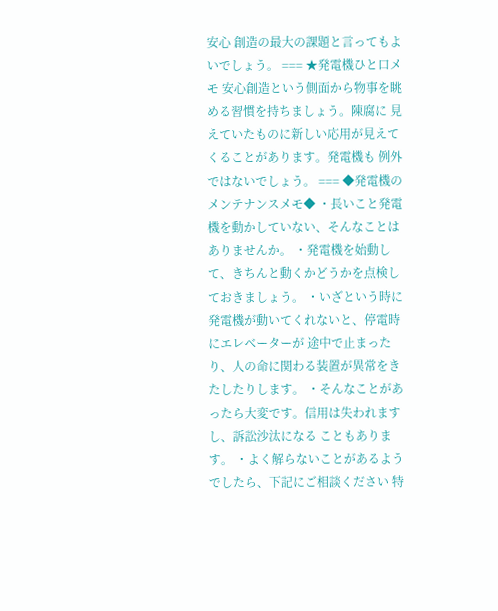安心 創造の最大の課題と言ってもよいでしょう。 === ★発電機ひと口メモ 安心創造という側面から物事を眺める習慣を持ちましょう。陳腐に 見えていたものに新しい応用が見えてくることがあります。発電機も 例外ではないでしょう。 === ◆発電機のメンテナンスメモ◆ ・長いこと発電機を動かしていない、そんなことはありませんか。 ・発電機を始動して、きちんと動くかどうかを点検しておきましょう。 ・いざという時に発電機が動いてくれないと、停電時にエレベーターが 途中で止まったり、人の命に関わる装置が異常をきたしたりします。 ・そんなことがあったら大変です。信用は失われますし、訴訟沙汰になる こともあります。 ・よく解らないことがあるようでしたら、下記にご相談ください 特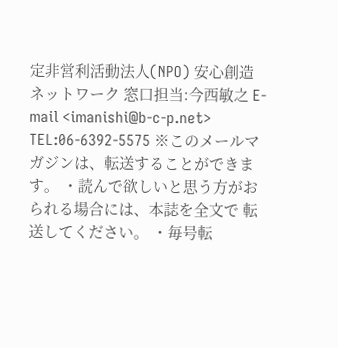定非営利活動法人(NPO) 安心創造ネットワーク 窓口担当:今西敏之 E-mail <imanishi@b-c-p.net> TEL:06-6392-5575 ※このメールマガジンは、転送することができます。 ・読んで欲しいと思う方がおられる場合には、本誌を全文で 転送してください。 ・毎号転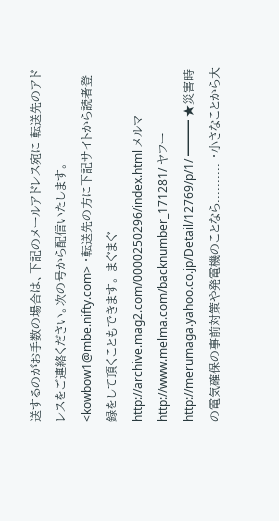送するのがお手数の場合は、下記のメールアドレス宛に 転送先のアドレスをご連絡ください。次の号から配信いたします。 <kowbow1@mbe.nifty.com> ・転送先の方に下記サイトから読者登録をして頂くこともできます。 まぐまぐ http://archive.mag2.com/0000250296/index.html メルマ http://www.melma.com/backnumber_171281/ ヤフー http://merumaga.yahoo.co.jp/Detail/12769/p/1/ ━━━ ★災害時の電気確保の事前対策や発電機のことなら.......... ・小さなことから大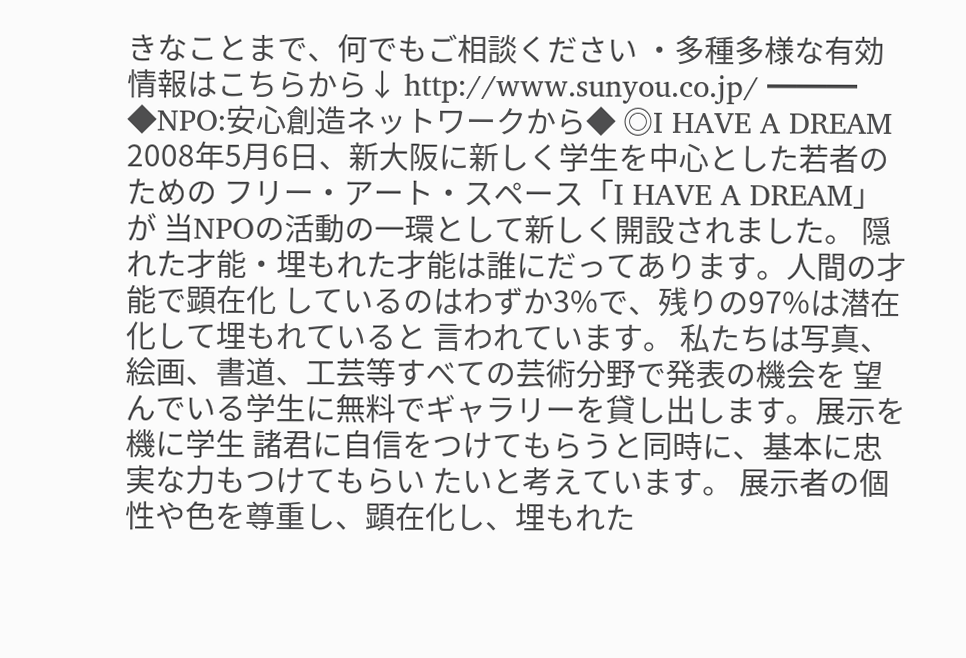きなことまで、何でもご相談ください ・多種多様な有効情報はこちらから↓ http://www.sunyou.co.jp/ ━━━ ◆NPO:安心創造ネットワークから◆ ◎I HAVE A DREAM 2008年5月6日、新大阪に新しく学生を中心とした若者のための フリー・アート・スペース「I HAVE A DREAM」が 当NPOの活動の一環として新しく開設されました。 隠れた才能・埋もれた才能は誰にだってあります。人間の才能で顕在化 しているのはわずか3%で、残りの97%は潜在化して埋もれていると 言われています。 私たちは写真、絵画、書道、工芸等すべての芸術分野で発表の機会を 望んでいる学生に無料でギャラリーを貸し出します。展示を機に学生 諸君に自信をつけてもらうと同時に、基本に忠実な力もつけてもらい たいと考えています。 展示者の個性や色を尊重し、顕在化し、埋もれた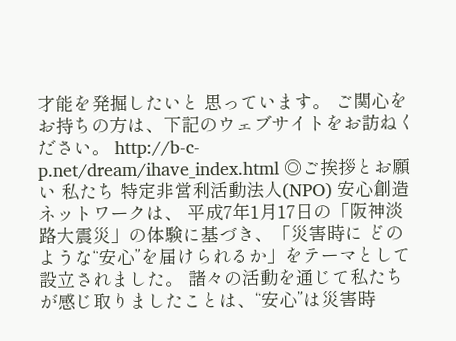才能を発掘したいと 思っています。 ご関心をお持ちの方は、下記のウェブサイトをお訪ねください。 http://b-c-p.net/dream/ihave_index.html ◎ご挨拶とお願い 私たち 特定非営利活動法人(NPO) 安心創造ネットワークは、 平成7年1月17日の「阪神淡路大震災」の体験に基づき、「災害時に どのような“安心”を届けられるか」をテーマとして設立されました。 諸々の活動を通じて私たちが感じ取りましたことは、“安心”は災害時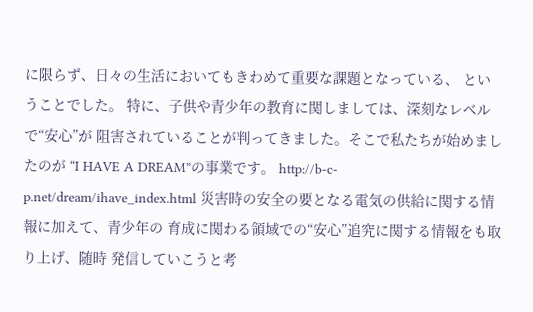に限らず、日々の生活においてもきわめて重要な課題となっている、 ということでした。 特に、子供や青少年の教育に関しましては、深刻なレベルで“安心”が 阻害されていることが判ってきました。そこで私たちが始めましたのが “I HAVE A DREAM”の事業です。 http://b-c-p.net/dream/ihave_index.html 災害時の安全の要となる電気の供給に関する情報に加えて、青少年の 育成に関わる領域での“安心”追究に関する情報をも取り上げ、随時 発信していこうと考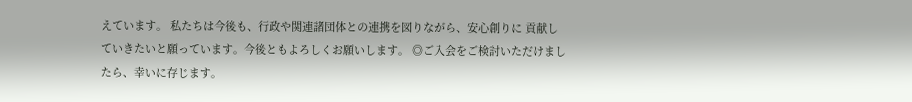えています。 私たちは今後も、行政や関連諸団体との連携を図りながら、安心創りに 貢献していきたいと願っています。今後ともよろしくお願いします。 ◎ご入会をご検討いただけましたら、幸いに存じます。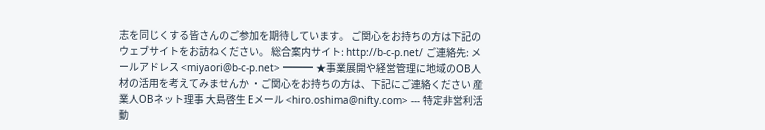志を同じくする皆さんのご参加を期待しています。 ご関心をお持ちの方は下記のウェブサイトをお訪ねください。 総合案内サイト: http://b-c-p.net/ ご連絡先: メールアドレス <miyaori@b-c-p.net> ━━━ ★事業展開や経営管理に地域のOB人材の活用を考えてみませんか ・ご関心をお持ちの方は、下記にご連絡ください 産業人OBネット理事 大島啓生 Eメール <hiro.oshima@nifty.com> --- 特定非営利活動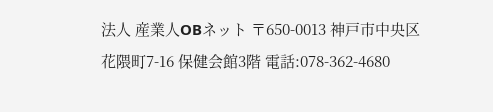法人 産業人OBネット 〒650-0013 神戸市中央区花隈町7-16 保健会館3階 電話:078-362-4680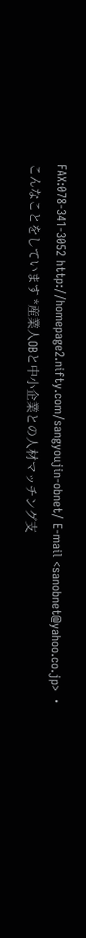FAX:078-341-3052 http://homepage2.nifty.com/sangyoujin-obnet/ E-mail <sanobnet@yahoo.co.jp> ・こんなことをしています *産業人OBと中小企業との人材マッチング支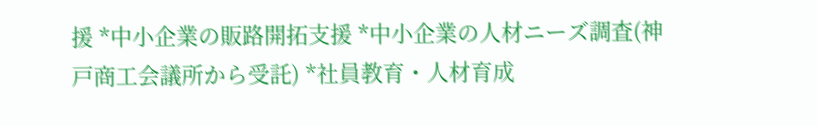援 *中小企業の販路開拓支援 *中小企業の人材ニーズ調査(神戸商工会議所から受託) *社員教育・人材育成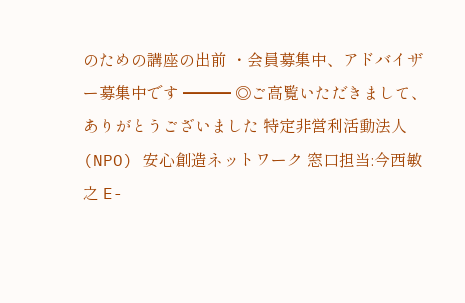のための講座の出前 ・会員募集中、アドバイザー募集中です ━━━ ◎ご高覧いただきまして、ありがとうございました 特定非営利活動法人(NPO) 安心創造ネットワーク 窓口担当:今西敏之 E-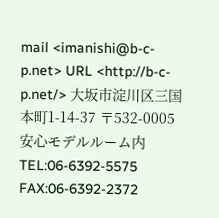mail <imanishi@b-c-p.net> URL <http://b-c-p.net/> 大坂市淀川区三国本町1-14-37 〒532-0005 安心モデルルーム内 TEL:06-6392-5575 FAX:06-6392-2372